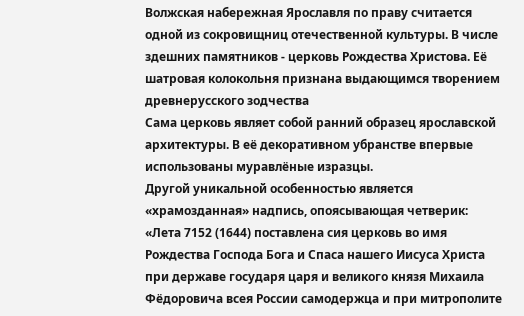Волжская набережная Ярославля по праву считается одной из сокровищниц отечественной культуры. В числе здешних памятников - церковь Рождества Христова. Её шатровая колокольня признана выдающимся творением древнерусского зодчества
Сама церковь являет собой ранний образец ярославской архитектуры. В её декоративном убранстве впервые использованы муравлёные изразцы.
Другой уникальной особенностью является «храмозданная» надпись, опоясывающая четверик:
«Лета 7152 (1644) поставлена сия церковь во имя Рождества Господа Бога и Спаса нашего Иисуса Христа при державе государя царя и великого князя Михаила Фёдоровича всея России самодержца и при митрополите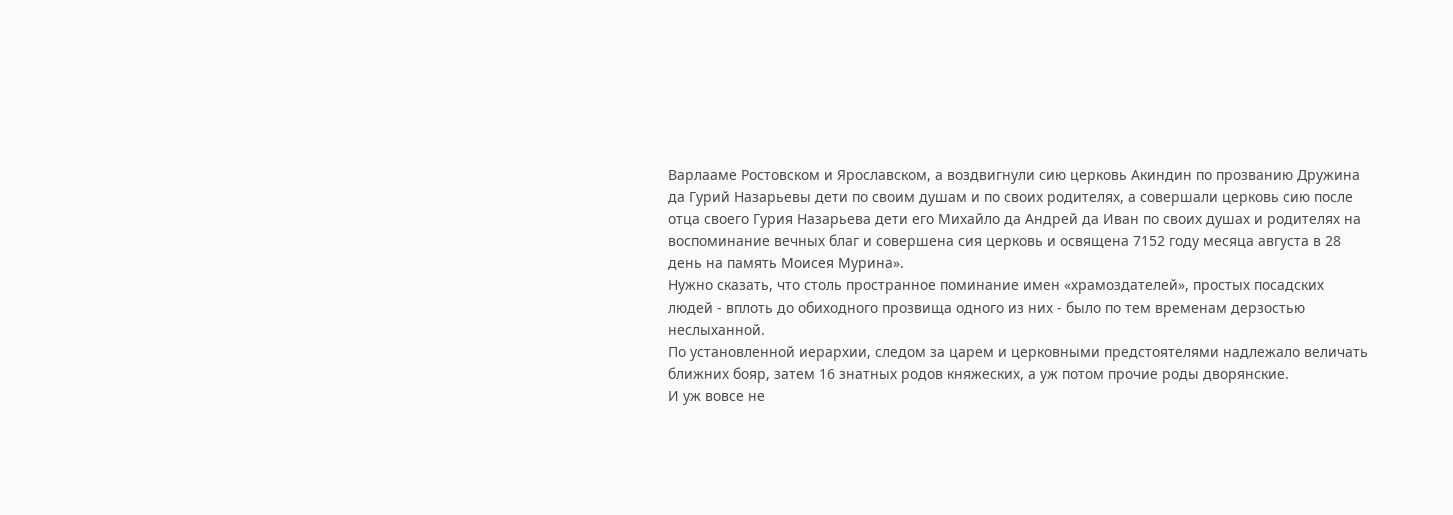Варлааме Ростовском и Ярославском, а воздвигнули сию церковь Акиндин по прозванию Дружина да Гурий Назарьевы дети по своим душам и по своих родителях, а совершали церковь сию после отца своего Гурия Назарьева дети его Михайло да Андрей да Иван по своих душах и родителях на воспоминание вечных благ и совершена сия церковь и освящена 7152 году месяца августа в 28 день на память Моисея Мурина».
Нужно сказать, что столь пространное поминание имен «храмоздателей», простых посадских людей - вплоть до обиходного прозвища одного из них - было по тем временам дерзостью неслыханной.
По установленной иерархии, следом за царем и церковными предстоятелями надлежало величать ближних бояр, затем 16 знатных родов княжеских, а уж потом прочие роды дворянские.
И уж вовсе не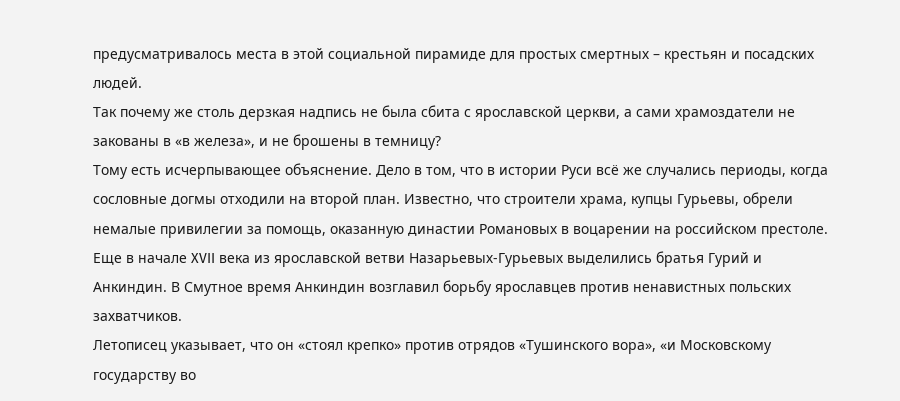предусматривалось места в этой социальной пирамиде для простых смертных – крестьян и посадских людей.
Так почему же столь дерзкая надпись не была сбита с ярославской церкви, а сами храмоздатели не закованы в «в железа», и не брошены в темницу?
Тому есть исчерпывающее объяснение. Дело в том, что в истории Руси всё же случались периоды, когда сословные догмы отходили на второй план. Известно, что строители храма, купцы Гурьевы, обрели немалые привилегии за помощь, оказанную династии Романовых в воцарении на российском престоле.
Еще в начале XVII века из ярославской ветви Назарьевых-Гурьевых выделились братья Гурий и Анкиндин. В Смутное время Анкиндин возглавил борьбу ярославцев против ненавистных польских захватчиков.
Летописец указывает, что он «стоял крепко» против отрядов «Тушинского вора», «и Московскому государству во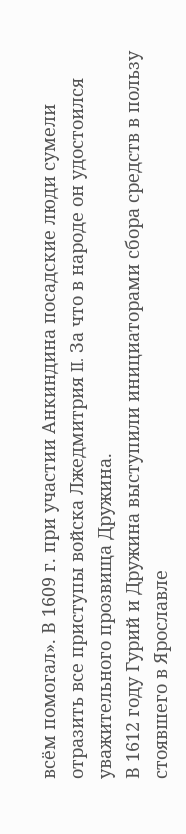всём помогал». В 1609 г. при участии Анкиндина посадские люди сумели отразить все приступы войска Лжедмитрия II. За что в народе он удостоился уважительного прозвища Дружина.
В 1612 году Гурий и Дружина выступили инициаторами сбора средств в пользу стоявшего в Ярославле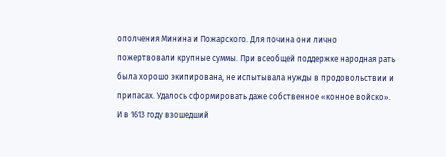ополчения Минина и Пожарского. Для почина они лично пожертвовали крупные суммы. При всеобщей поддержке народная рать была хорошо экипирована, не испытывала нужды в продовольствии и припасах. Удалось сформировать даже собственное «конное войско».
И в 1613 году взошедший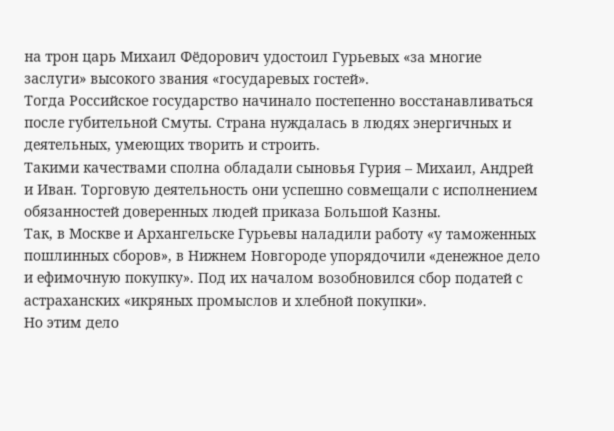на трон царь Михаил Фёдорович удостоил Гурьевых «за многие заслуги» высокого звания «государевых гостей».
Тогда Российское государство начинало постепенно восстанавливаться после губительной Смуты. Страна нуждалась в людях энергичных и деятельных, умеющих творить и строить.
Такими качествами сполна обладали сыновья Гурия – Михаил, Андрей и Иван. Торговую деятельность они успешно совмещали с исполнением обязанностей доверенных людей приказа Большой Казны.
Так, в Москве и Архангельске Гурьевы наладили работу «у таможенных пошлинных сборов», в Нижнем Новгороде упорядочили «денежное дело и ефимочную покупку». Под их началом возобновился сбор податей с астраханских «икряных промыслов и хлебной покупки».
Но этим дело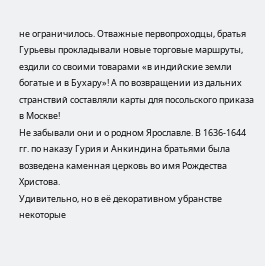не ограничилось. Отважные первопроходцы, братья Гурьевы прокладывали новые торговые маршруты, ездили со своими товарами «в индийские земли богатые и в Бухару»! А по возвращении из дальних странствий составляли карты для посольского приказа в Москве!
Не забывали они и о родном Ярославле. В 1636-1644 гг. по наказу Гурия и Анкиндина братьями была возведена каменная церковь во имя Рождества Христова.
Удивительно, но в её декоративном убранстве некоторые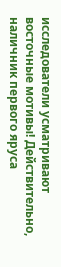исследователи усматривают восточные мотивы! Действительно, наличник первого яруса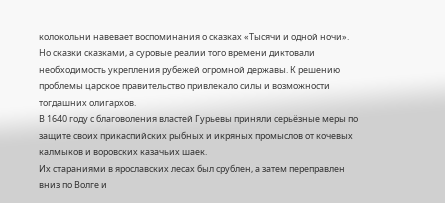колокольни навевает воспоминания о сказках «Тысячи и одной ночи».
Но сказки сказками, а суровые реалии того времени диктовали необходимость укрепления рубежей огромной державы. К решению проблемы царское правительство привлекало силы и возможности тогдашних олигархов.
В 1640 году с благоволения властей Гурьевы приняли серьёзные меры по защите своих прикаспийских рыбных и икряных промыслов от кочевых калмыков и воровских казачьих шаек.
Их стараниями в ярославских лесах был срублен, а затем переправлен вниз по Волге и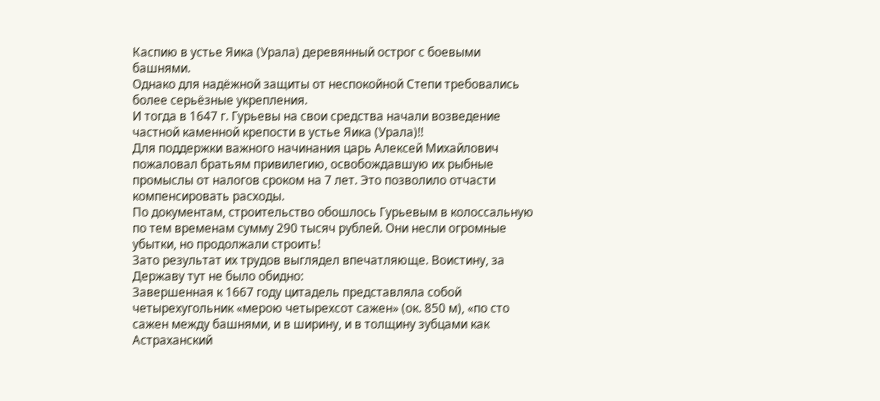Каспию в устье Яика (Урала) деревянный острог с боевыми башнями.
Однако для надёжной защиты от неспокойной Степи требовались более серьёзные укрепления.
И тогда в 1647 г. Гурьевы на свои средства начали возведение частной каменной крепости в устье Яика (Урала)!!
Для поддержки важного начинания царь Алексей Михайлович пожаловал братьям привилегию, освобождавшую их рыбные промыслы от налогов сроком на 7 лет. Это позволило отчасти компенсировать расходы.
По документам, строительство обошлось Гурьевым в колоссальную по тем временам сумму 290 тысяч рублей. Они несли огромные убытки, но продолжали строить!
Зато результат их трудов выглядел впечатляюще. Воистину, за Державу тут не было обидно:
Завершенная к 1667 году цитадель представляла собой четырехугольник «мерою четырехсот сажен» (ок. 850 м), «по сто сажен между башнями, и в ширину, и в толщину зубцами как Астраханский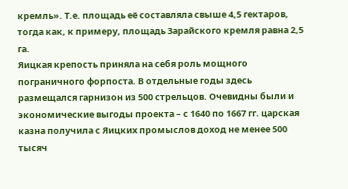кремль». Т.е. площадь её составляла свыше 4,5 гектаров, тогда как, к примеру, площадь Зарайского кремля равна 2,5 га.
Яицкая крепость приняла на себя роль мощного пограничного форпоста. В отдельные годы здесь размещался гарнизон из 500 стрельцов. Очевидны были и экономические выгоды проекта – с 1640 по 1667 гг. царская казна получила с Яицких промыслов доход не менее 500 тысяч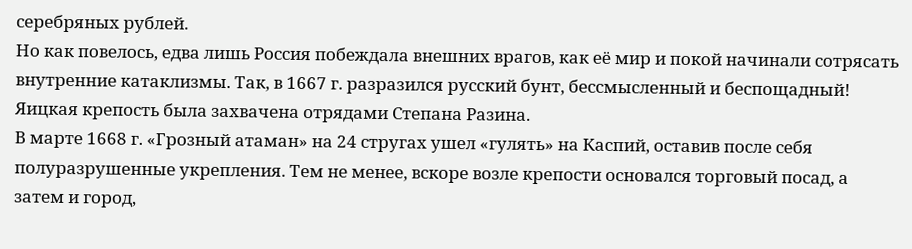серебряных рублей.
Но как повелось, едва лишь Россия побеждала внешних врагов, как её мир и покой начинали сотрясать внутренние катаклизмы. Так, в 1667 г. разразился русский бунт, бессмысленный и беспощадный! Яицкая крепость была захвачена отрядами Степана Разина.
В марте 1668 г. «Грозный атаман» на 24 стругах ушел «гулять» на Каспий, оставив после себя полуразрушенные укрепления. Тем не менее, вскоре возле крепости основался торговый посад, а затем и город,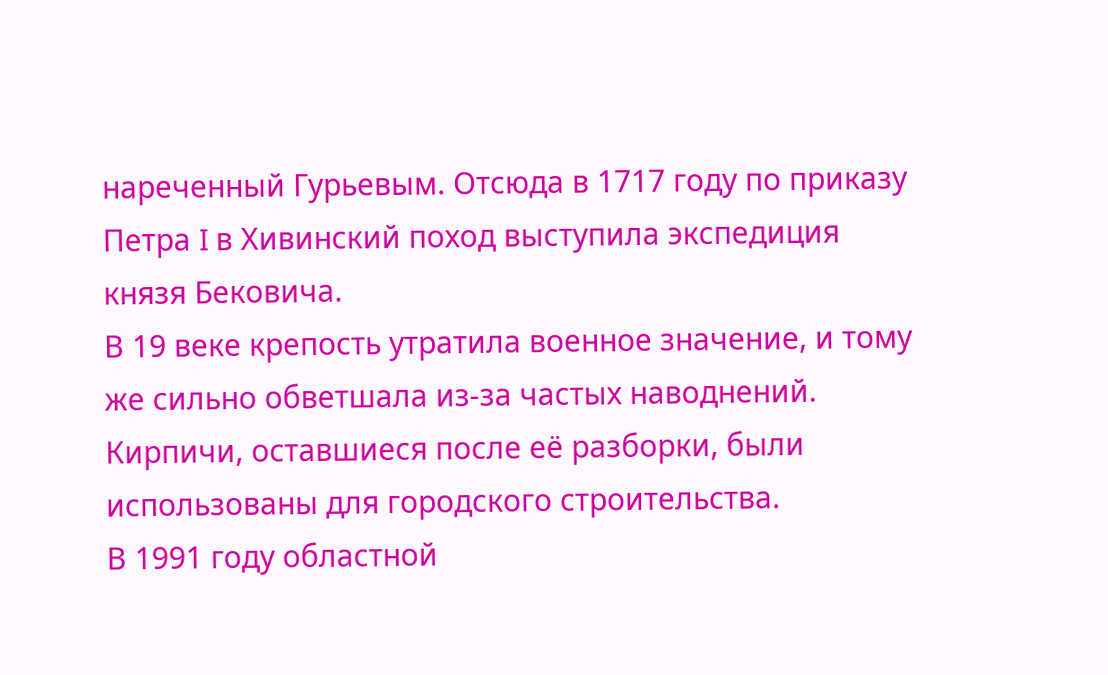нареченный Гурьевым. Отсюда в 1717 году по приказу Петра I в Хивинский поход выступила экспедиция князя Бековича.
В 19 веке крепость утратила военное значение, и тому же сильно обветшала из-за частых наводнений. Кирпичи, оставшиеся после её разборки, были использованы для городского строительства.
В 1991 году областной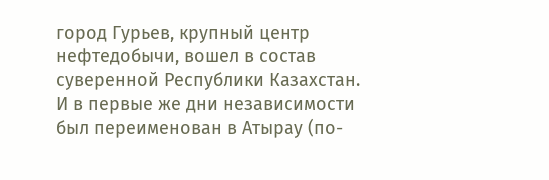город Гурьев, крупный центр нефтедобычи, вошел в состав суверенной Республики Казахстан. И в первые же дни независимости был переименован в Атырау (по-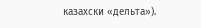казахски «дельта»).